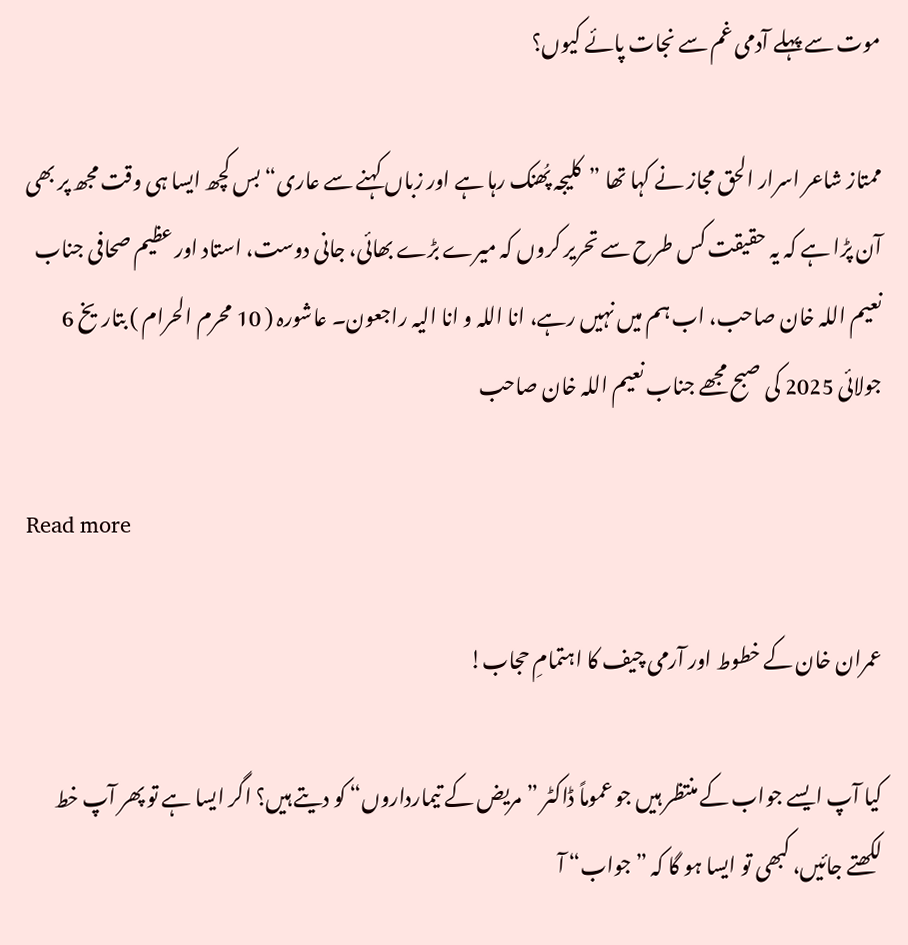موت سے پہلے آدمی غم سے نجات پائے کیوں؟

ممتاز شاعر اسرار الحق مجاز نے کہا تھا ”کلیجہ پُھنک رہا ہے اور زباں کہنے سے عاری“ بس کچھ ایسا ہی وقت مجھ پر بھی آن پڑا ہے کہ یہ حقیقت کس طرح سے تحریر کروں کہ میرے بڑے بھائی، جانی دوست، استاد اور عظیم صحافی جناب نعیم اللہ خان صاحب، اب ہم میں نہیں رہے، انا اللہ و انا الیہ راجعون۔ عاشورہ ( 10 محرم الحرام ) بتاریخ 6 جولائی 2025 کی صبح مجھے جناب نعیم اللہ خان صاحب

Read more

عمران خان کے خطوط اور آرمی چیف کا اہتمامِ حجاب!

کیا آپ ایسے جواب کے منتظر ہیں جو عموماً ڈاکٹر ”مریض کے تیمارداروں“ کو دیتے ہیں؟ اگر ایسا ہے تو پھر آپ خط لکھتے جائیں، کبھی تو ایسا ہو گا کہ ”جواب“ آ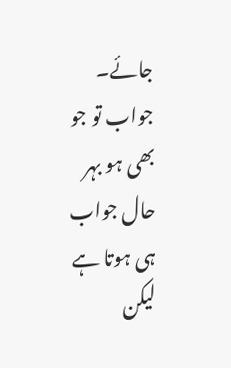جائے۔ جواب تو جو بھی ہو بہر حال جواب ہی ہوتا ہے لیکن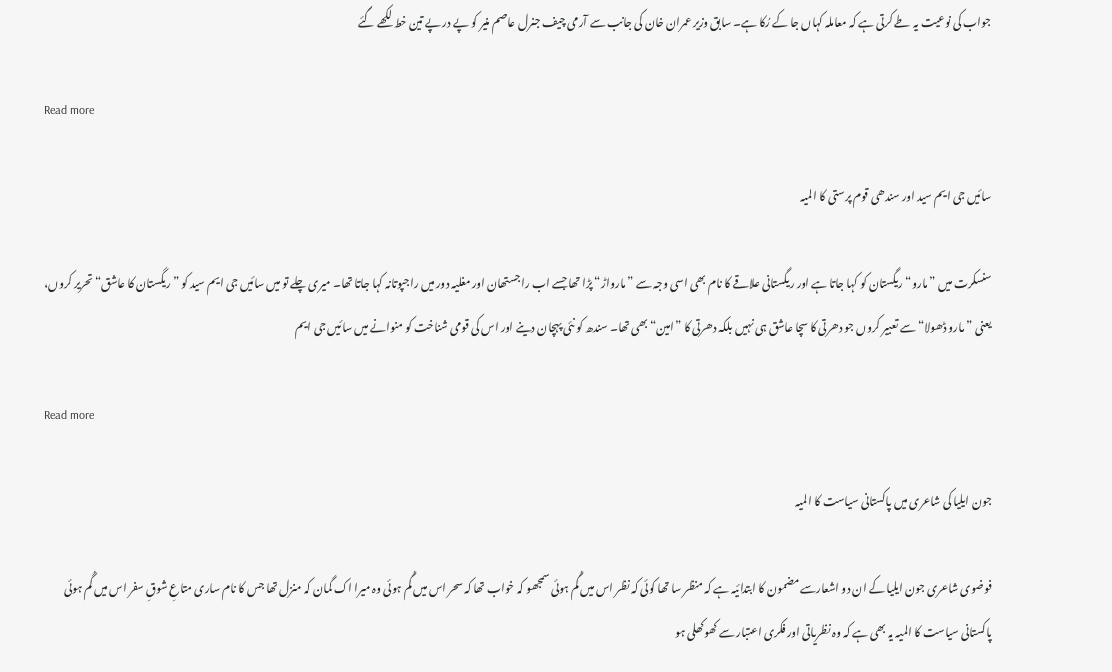جواب کی نوعیت یہ طے کرتی ہے کہ معاملہ کہاں جا کے رُکا ہے۔ سابق وزیر عمران خان کی جانب سے آرمی چیف جنرل عاصم منیر کو پے در پے تین خط لکھے گئے

Read more

سائیں جی ایم سید اور سندھی قوم پرستی کا المیہ

سنسکرت میں ”مارو“ ریگستان کو کہا جاتا ہے اور ریگستانی علاقے کا نام بھی اسی وجہ سے ”مارواڑ“ پڑا تھا جسے اب راجستھان اور مغلیہ دور میں راجپوتانہ کہا جاتا تھا۔ میری چلے تو میں سائیں جی ایم سید کو ”ریگستان کا عاشق“ تحریر کروں، یعنی ”مارو ڈھولا“ سے تعبیر کروں جو دھرتی کا سچا عاشق ہی نہیں بلکہ دھرتی کا ”امین“ بھی تھا۔ سندھ کو نئی پہچان دینے اور اس کی قومی شناخت کو منوانے میں سائیں جی ایم

Read more

جون ایلیا کی شاعری میں پاکستانی سیاست کا المیہ

فوضوی شاعری جون ایلیا کے ان دو اشعارسے مضمون کا ابتدائیہ ہے کہ منظر سا تھا کوئی کہ نظر اس میں گُم ہوئی سمجھو کہ خواب تھا کہ سحر اس میں گُم ہوئی وہ میرا اک گمان کہ منزل تھا جس کا نام ساری متاعِ شوقِ سفر اس میں گُم ہوئی پاکستانی سیاست کا المیہ یہ بھی ہے کہ وہ نظریاتی اور فکری اعتبار سے کھوکھلی ہو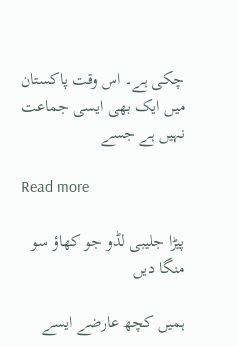چکی ہے۔ اس وقت پاکستان میں ایک بھی ایسی جماعت نہیں ہے جسے

Read more

پیڑا جلیبی لڈو جو کھاؤ سو منگا دیں

ہمیں کچھ عارضے ایسے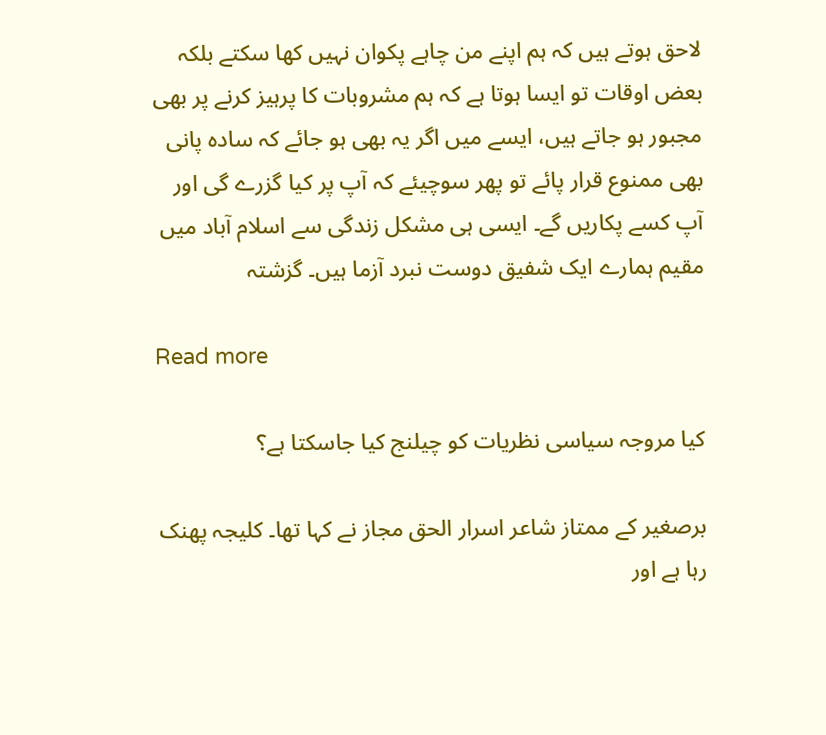لاحق ہوتے ہیں کہ ہم اپنے من چاہے پکوان نہیں کھا سکتے بلکہ بعض اوقات تو ایسا ہوتا ہے کہ ہم مشروبات کا پرہیز کرنے پر بھی مجبور ہو جاتے ہیں، ایسے میں اگر یہ بھی ہو جائے کہ سادہ پانی بھی ممنوع قرار پائے تو پھر سوچیئے کہ آپ پر کیا گزرے گی اور آپ کسے پکاریں گے۔ ایسی ہی مشکل زندگی سے اسلام آباد میں مقیم ہمارے ایک شفیق دوست نبرد آزما ہیں۔ گزشتہ

Read more

کیا مروجہ سیاسی نظریات کو چیلنج کیا جاسکتا ہے؟

برصغیر کے ممتاز شاعر اسرار الحق مجاز نے کہا تھا۔ کلیجہ پھنک رہا ہے اور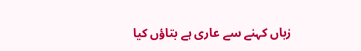زباں کہنے سے عاری ہے بتاؤں کیا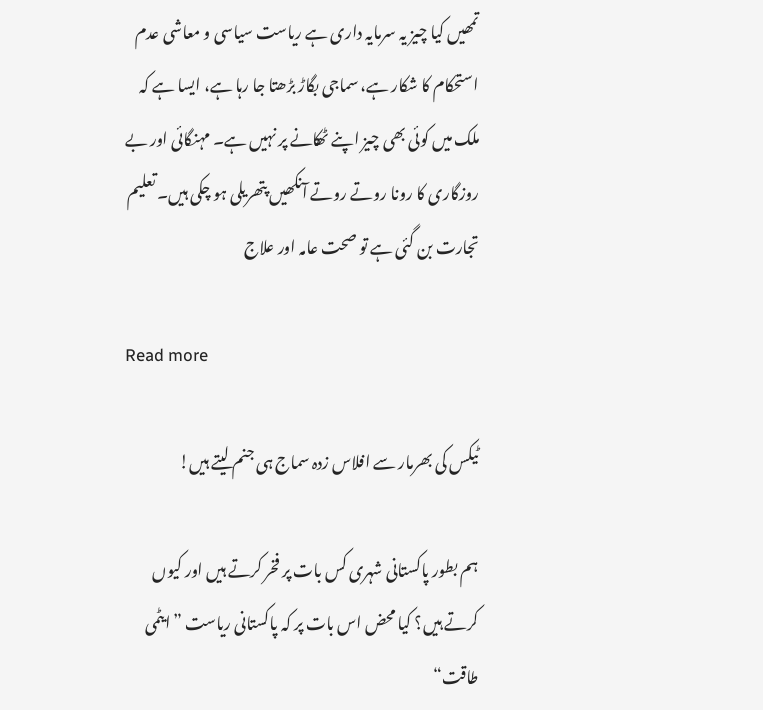تمھیں کیا چیز یہ سرمایہ داری ہے ریاست سیاسی و معاشی عدم استحکام کا شکار ہے، سماجی بگاڑ بڑھتا جا رہا ہے، ایسا ہے کہ ملک میں کوئی بھی چیز اپنے ٹھکانے پر نہیں ہے۔ مہنگائی اور بے روزگاری کا رونا روتے روتے آنکھیں پتھریلی ہو چکی ہیں۔ تعلیم تجارت بن گئی ہے تو صحت عامہ اور علاج

Read more

ٹیکس کی بھرمار سے افلاس زدہ سماج ہی جنم لیتے ہیں!

ہم بطور پاکستانی شہری کس بات پر فخر کرتے ہیں اور کیوں کرتے ہیں؟ کیا محض اس بات پر کہ پاکستانی ریاست ”ایٹمی طاقت“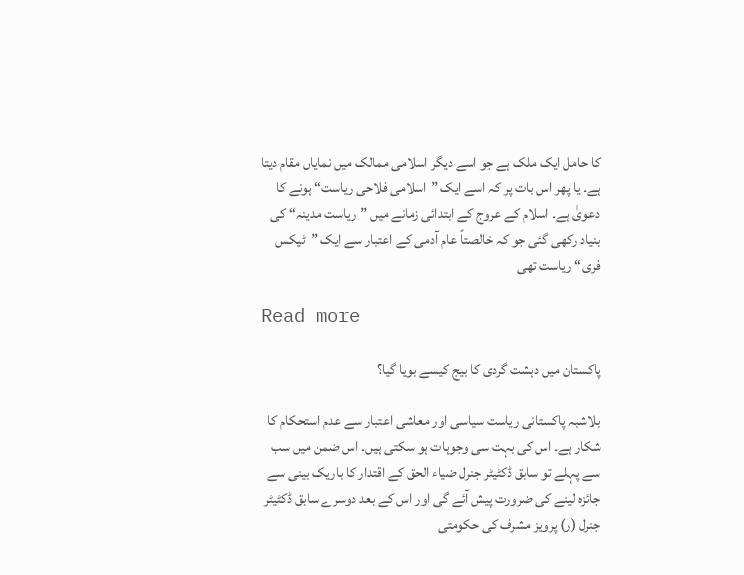کا حامل ایک ملک ہے جو اسے دیگر اسلامی ممالک میں نمایاں مقام دیتا ہے۔ یا پھر اس بات پر کہ اسے ایک ”اسلامی فلاحی ریاست“ ہونے کا دعویٰ ہے۔ اسلام کے عروج کے ابتدائی زمانے میں ”ریاست مدینہ“ کی بنیاد رکھی گئی جو کہ خالصتاً عام آدمی کے اعتبار سے ایک ”ٹیکس فری“ ریاست تھی

Read more

پاکستان میں دہشت گردی کا بیج کیسے بویا گیا؟

بلاشبہ پاکستانی ریاست سیاسی اور معاشی اعتبار سے عدم استحکام کا شکار ہے۔ اس کی بہت سی وجوہات ہو سکتی ہیں۔ اس ضمن میں سب سے پہلے تو سابق ڈکٹیٹر جنرل ضیاء الحق کے اقتدار کا باریک بینی سے جائزہ لینے کی ضرورت پیش آئے گی اور اس کے بعد دوسرے سابق ڈکٹیٹر جنرل (ر) پرویز مشرف کی حکومتی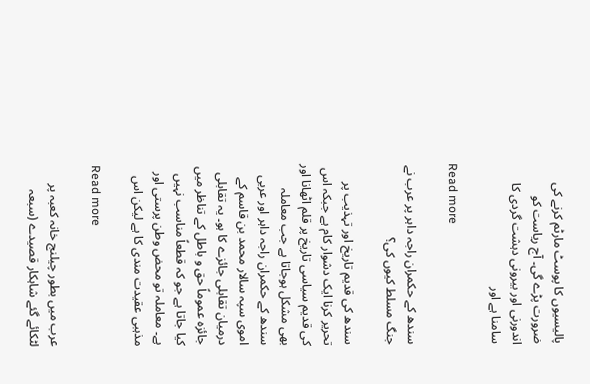پالیسیوں کا پوسٹ مارٹم کرنے کی ضرورت پڑے گی۔ آج ریاست کو اندورنی اور بیرونی دہشت گردی کا سامنا ہے اور

Read more

سندھ کے حکمران راجہ داہر پر عرب نے جنگ مسلط کیوں کی؟

سندھ کی قدیم تاریخ اور تہذیب پر تحریر کرنا ایک دشوار کام ہے جبکہ اس کی قدیم سیاسی تاریخ پر قلم اٹھانا اور بھی مشکل ہوجاتا ہے جب معاملہ سندھ کے حکمران راجہ داہر اور عربی اموی سپہ سالار محمد بن قاسم کے درمیان تقابلی جائزے کا ہو۔ یہ تقابلی جائزہ عموماً حق و باطل کے تناظر میں کیا جاتا ہے جو کہ قطعاً مناسب نہیں ہے۔ معاملہ تو محض وطن پرستی اور مذہبی عقیدت مندی کا ہے لیکن اس

Read more

عرب میں بطور چیلنج خانہ کعبہ پر لٹکائے گئے شاہکار قصیدے (سبعہ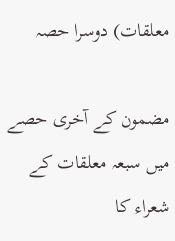معلقات) دوسرا حصہ

مضمون کے آخری حصے میں سبعہ معلقات کے شعراء کا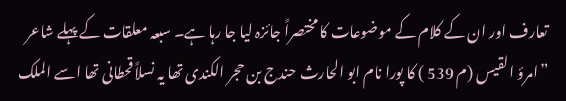تعارف اور ان کے کلام کے موضوعات کا مختصراً جائزہ لیا جا رہا ہے۔ سبعہ معلقات کے پہلے شاعر ”امرؤ القیس (م 539 ) کا پورا نام ابو الحارث حندج بن حجر الکندی تھا یہ نسلاً قحطانی تھا اسے الملک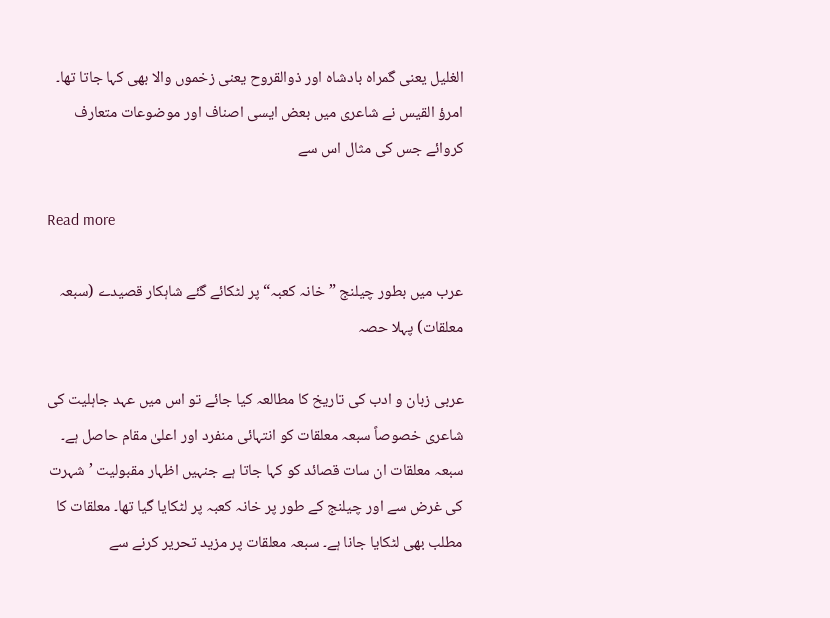الغلیل یعنی گمراہ بادشاہ اور ذوالقروح یعنی زخموں والا بھی کہا جاتا تھا۔ امرؤ القیس نے شاعری میں بعض ایسی اصناف اور موضوعات متعارف کروائے جس کی مثال اس سے

Read more

عرب میں بطور چیلنج ”خانہ کعبہ“ پر لٹکائے گئے شاہکار قصیدے (سبعہ معلقات) پہلا حصہ

عربی زبان و ادب کی تاریخ کا مطالعہ کیا جائے تو اس میں عہد جاہلیت کی شاعری خصوصاً سبعہ معلقات کو انتہائی منفرد اور اعلیٰ مقام حاصل ہے۔ سبعہ معلقات ان سات قصائد کو کہا جاتا ہے جنہیں اظہار مقبولیت ’شہرت کی غرض سے اور چیلنج کے طور پر خانہ کعبہ پر لٹکایا گیا تھا۔ معلقات کا مطلب بھی لٹکایا جانا ہے۔ سبعہ معلقات پر مزید تحریر کرنے سے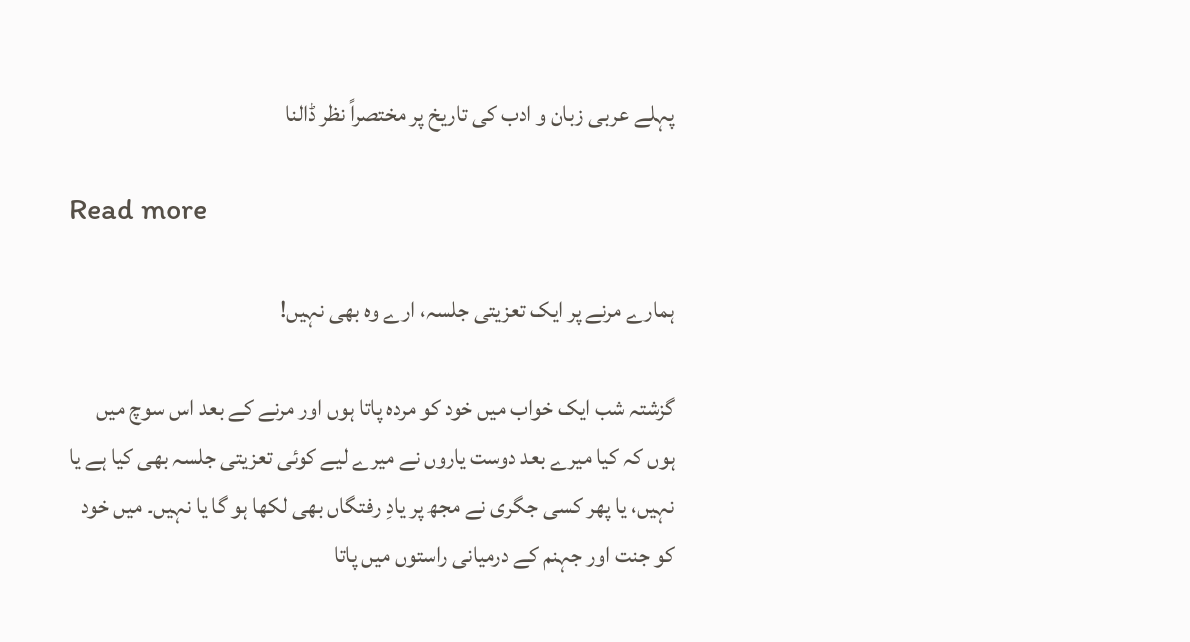پہلے عربی زبان و ادب کی تاریخ پر مختصراً نظر ڈالنا

Read more

ہمارے مرنے پر ایک تعزیتی جلسہ، ارے وہ بھی نہیں!

گزشتہ شب ایک خواب میں خود کو مردہ پاتا ہوں اور مرنے کے بعد اس سوچ میں ہوں کہ کیا میرے بعد دوست یاروں نے میرے لیے کوئی تعزیتی جلسہ بھی کیا ہے یا نہیں، یا پھر کسی جگری نے مجھ پر یادِ رفتگاں بھی لکھا ہو گا یا نہیں۔ میں خود کو جنت اور جہنم کے درمیانی راستوں میں پاتا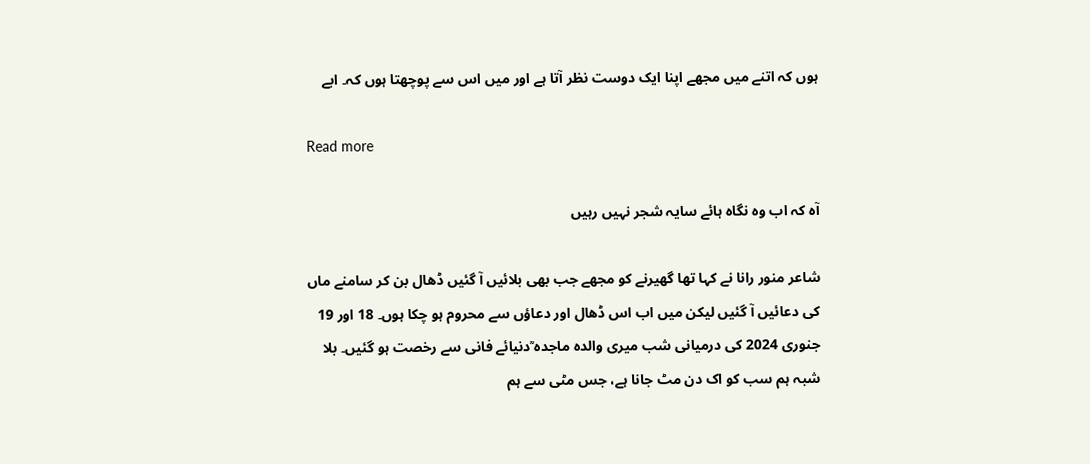ہوں کہ اتنے میں مجھے اپنا ایک دوست نظر آتا ہے اور میں اس سے پوچھتا ہوں کہ۔ ابے

Read more

آہ کہ اب وہ نگاہ ہائے سایہ شجر نہیں رہیں

شاعر منور رانا نے کہا تھا گھیرنے کو مجھے جب بھی بلائیں آ گئیں ڈھال بن کر سامنے ماں کی دعائیں آ گئیں لیکن میں اب اس ڈھال اور دعاؤں سے محروم ہو چکا ہوں۔ 18 اور 19 جنوری 2024 کی درمیانی شب میری والدہ ماجدہ ؒدنیائے فانی سے رخصت ہو گئیں۔ بلا شبہ ہم سب کو اک دن مٹ جانا ہے، جس مٹی سے ہم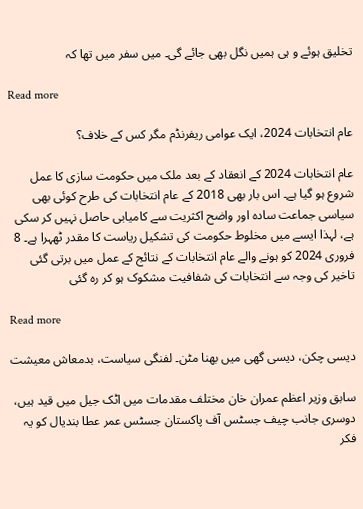تخلیق ہوئے و ہی ہمیں نگل بھی جائے گی۔ میں سفر میں تھا کہ

Read more

عام انتخابات 2024، ایک عوامی ریفرنڈم مگر کس کے خلاف؟

عام انتخابات 2024 کے انعقاد کے بعد ملک میں حکومت سازی کا عمل شروع ہو گیا ہے۔ اس بار بھی 2018 کے عام انتخابات کی طرح کوئی بھی سیاسی جماعت سادہ اور واضح اکثریت سے کامیابی حاصل نہیں کر سکی ہے، لہذا ایسے میں مخلوط حکومت کی تشکیل ریاست کا مقدر ٹھہرا ہے۔ 8 فروری 2024 کو ہونے والے عام انتخابات کے نتائج کے عمل میں برتی گئی تاخیر کی وجہ سے انتخابات کی شفافیت مشکوک ہو کر رہ گئی

Read more

دیسی چکن، دیسی گھی میں بھنا مٹن۔ لفنگی سیاست، بدمعاش معیشت

سابق وزیر اعظم عمران خان مختلف مقدمات میں اٹک جیل میں قید ہیں، دوسری جانب چیف جسٹس آف پاکستان جسٹس عمر عطا بندیال کو یہ فکر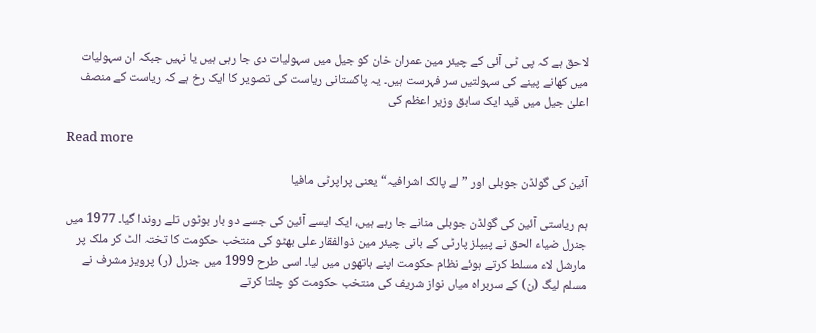لاحق ہے کہ پی ٹی آئی کے چیئر مین عمران خان کو جیل میں سہولیات دی جا رہی ہیں یا نہیں جبکہ ان سہولیات میں کھانے پینے کی سہولتیں سر فہرست ہیں۔ یہ پاکستانی ریاست کی تصویر کا ایک رخ ہے کہ ریاست کے منصف اعلیٰ جیل میں قید ایک سابق وزیر اعظم کی

Read more

آئین کی گولڈن جوبلی اور ”لے پالک اشرافیہ“ یعنی پراپرٹی مافیا

ہم ریاستی آئین کی گولڈن جوبلی منانے جا رہے ہیں، ایک ایسے آئین کی جسے دو بار بوٹوں تلے روندا گیا۔ 1977 میں جنرل ضیاء الحق نے پیپلز پارٹی کے بانی چیئر مین ذوالفقار علی بھٹو کی منتخب حکومت کا تختہ الٹ کر ملک پر مارشل لاء مسلط کرتے ہوئے نظام حکومت اپنے ہاتھوں میں لیا۔ اسی طرح 1999 میں جنرل (ر) پرویز مشرف نے مسلم لیگ (ن) کے سربراہ میاں نواز شریف کی منتخب حکومت کو چلتا کرتے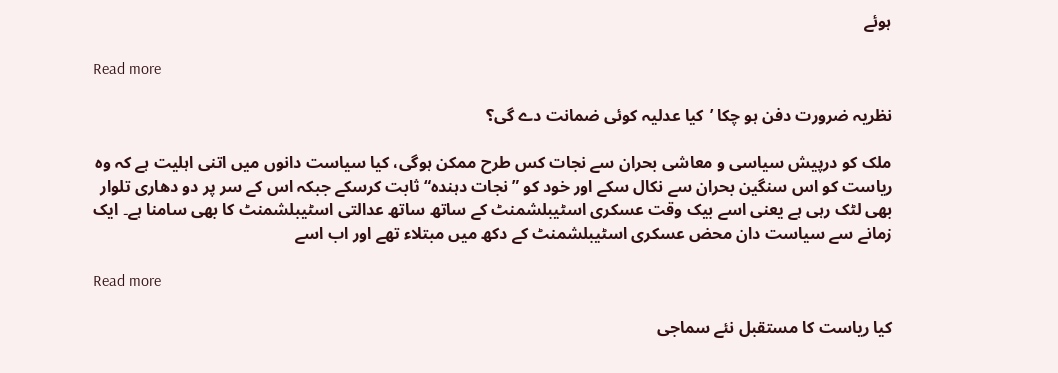ہوئے

Read more

نظریہ ضرورت دفن ہو چکا ’کیا عدلیہ کوئی ضمانت دے گی؟

ملک کو درپیش سیاسی و معاشی بحران سے نجات کس طرح ممکن ہوگی، کیا سیاست دانوں میں اتنی اہلیت ہے کہ وہ ریاست کو اس سنگین بحران سے نکال سکے اور خود کو ”نجات دہندہ“ ثابت کرسکے جبکہ اس کے سر پر دو دھاری تلوار بھی لٹک رہی ہے یعنی اسے بیک وقت عسکری اسٹیبلشمنٹ کے ساتھ ساتھ عدالتی اسٹیبلشمنٹ کا بھی سامنا ہے۔ ایک زمانے سے سیاست دان محض عسکری اسٹیبلشمنٹ کے دکھ میں مبتلاء تھے اور اب اسے

Read more

کیا ریاست کا مستقبل نئے سماجی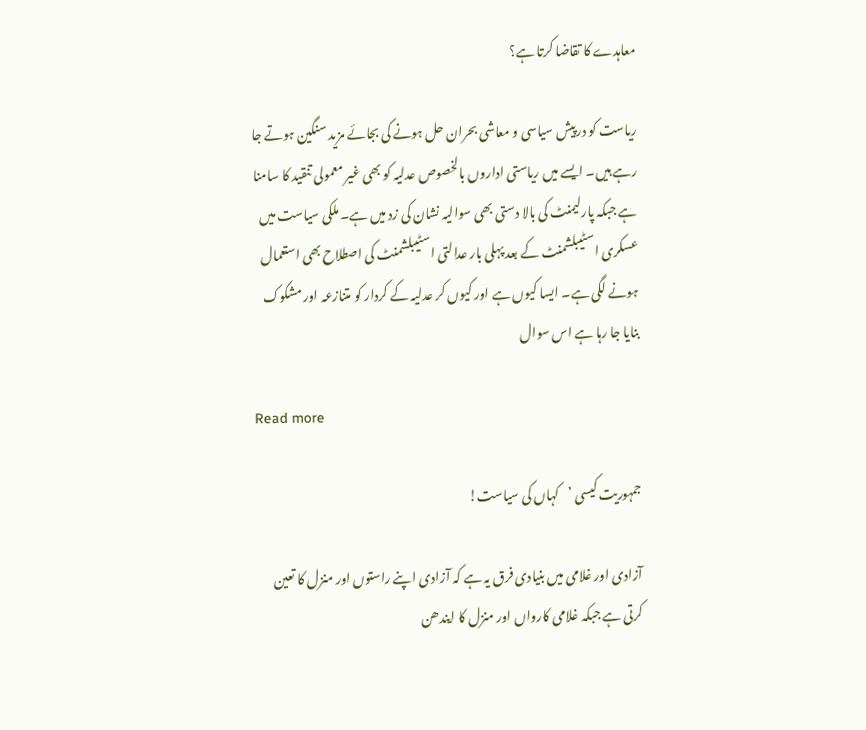معاہدے کا تقاضا کرتا ہے؟

ریاست کو درپیش سیاسی و معاشی بحران حل ہونے کی بجائے مزید سنگین ہوتے جا رہے ہیں۔ ایسے میں ریاستی اداروں بالخصوص عدلیہ کو بھی غیر معمولی تنقید کا سامنا ہے جبکہ پارلیمنٹ کی بالا دستی بھی سوالیہ نشان کی زد میں ہے۔ ملکی سیاست میں عسکری اسٹیبلشمنٹ کے بعد پہلی بار عدالتی اسٹیبلشمنٹ کی اصطلاح بھی استعمال ہونے لگی ہے۔ ایسا کیوں ہے اور کیوں کر عدلیہ کے کردار کو متنازعہ اور مشکوک بنایا جا رہا ہے اس سوال

Read more

جمہوریت کیسی ’کہاں کی سیاست!

آزادی اور غلامی میں بنیادی فرق یہ ہے کہ آزادی اپنے راستوں اور منزل کا تعین کرتی ہے جبکہ غلامی کارواں اور منزل کا ایندھن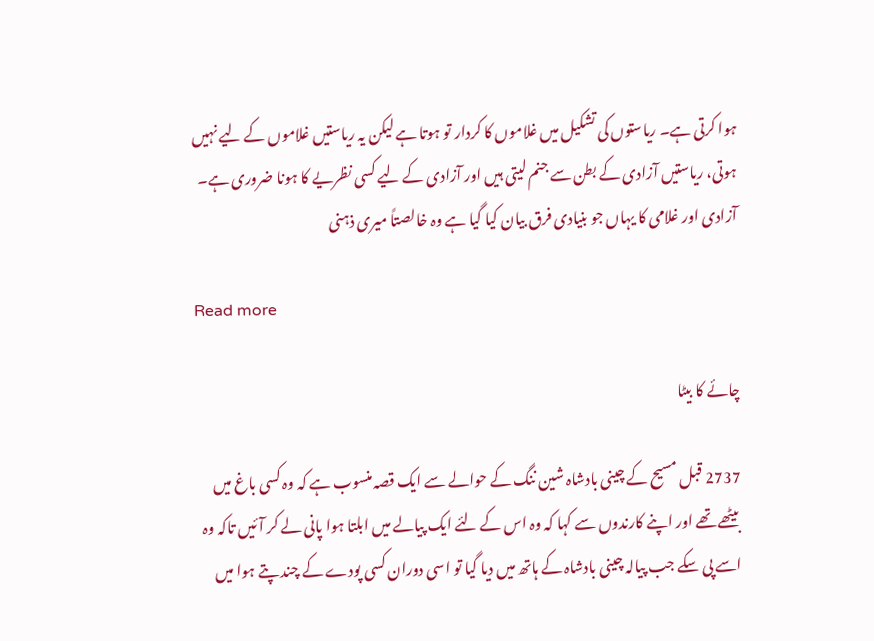ہوا کرتی ہے۔ ریاستوں کی تشکیل میں غلاموں کا کردار تو ہوتا ہے لیکن یہ ریاستیں غلاموں کے لیے نہیں ہوتی، ریاستیں آزادی کے بطن سے جنم لیتی ہیں اور آزادی کے لیے کسی نظریے کا ہونا ضروری ہے۔ آزادی اور غلامی کا یہاں جو بنیادی فرق بیان کیا گیا ہے وہ خالصتاً میری ذہنی

Read more

چائے کا بیٹا

2737 قبل مسیح کے چینی بادشاہ شین ننگ کے حوالے سے ایک قصہ منسوب ہے کہ وہ کسی باغ میں بیٹھے تھے اور اپنے کارندوں سے کہا کہ وہ اس کے لئے ایک پیالے میں ابلتا ہوا پانی لے کر آئیں تاکہ وہ اسے پی سکے جب پیالہ چینی بادشاہ کے ہاتھ میں دیا گیا تو اسی دوران کسی پودے کے چند پتے ہوا میں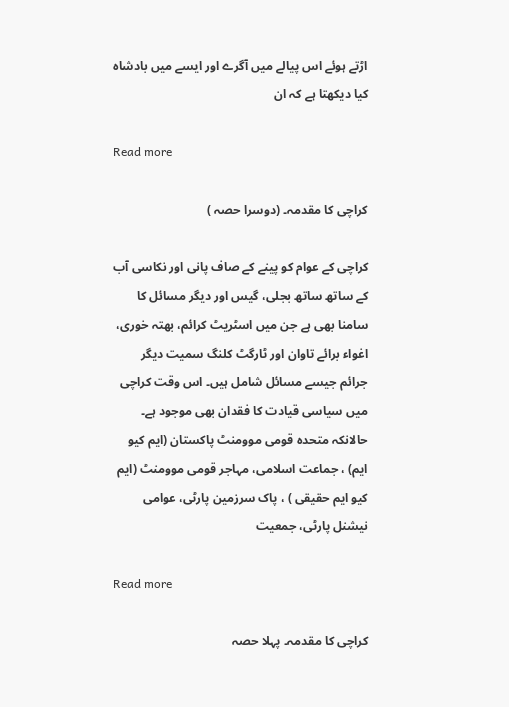اڑتے ہوئے اس پیالے میں آگرے اور ایسے میں بادشاہ کیا دیکھتا ہے کہ ان

Read more

کراچی کا مقدمہ۔ (دوسرا حصہ )

کراچی کے عوام کو پینے کے صاف پانی اور نکاسی آب کے ساتھ ساتھ بجلی، گیس اور دیگر مسائل کا سامنا بھی ہے جن میں اسٹریٹ کرائم، بھتہ خوری، اغواء برائے تاوان اور ٹارگٹ کلنگ سمیت دیگر جرائم جیسے مسائل شامل ہیں۔ اس وقت کراچی میں سیاسی قیادت کا فقدان بھی موجود ہے۔ حالانکہ متحدہ قومی موومنٹ پاکستان (ایم کیو ایم) ، جماعت اسلامی، مہاجر قومی موومنٹ (ایم کیو ایم حقیقی ) ، پاک سرزمین پارٹی، عوامی نیشنل پارٹی، جمعیت

Read more

کراچی کا مقدمہ۔ پہلا حصہ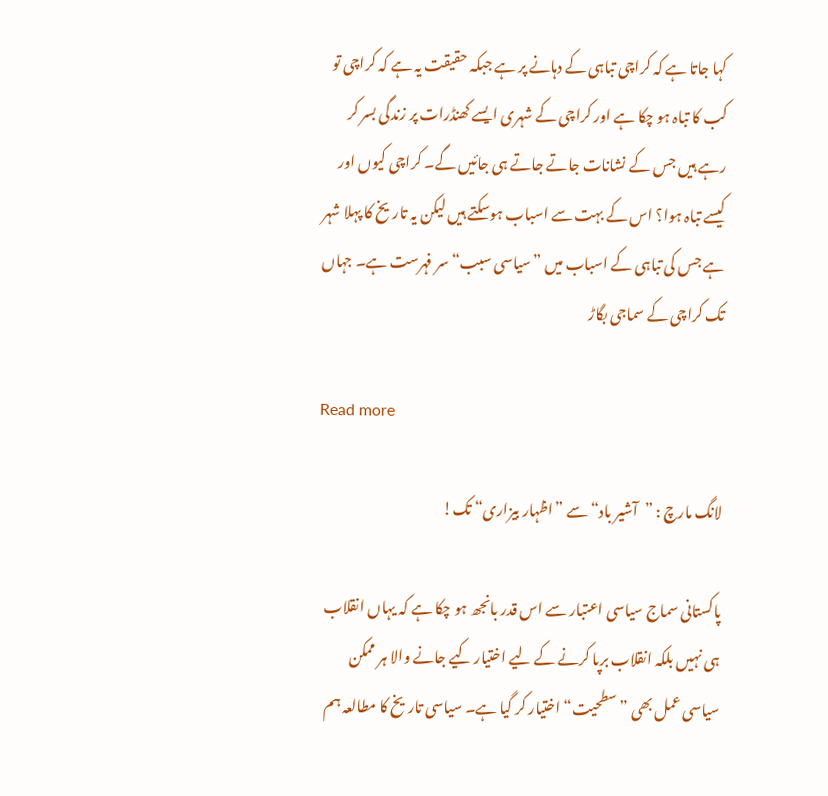کہا جاتا ہے کہ کراچی تباہی کے دہانے پر ہے جبکہ حقیقت یہ ہے کہ کراچی تو کب کا تباہ ہو چکا ہے اور کراچی کے شہری ایسے کھنڈرات پر زندگی بسر کر رہے ہیں جس کے نشانات جاتے جاتے ہی جائیں گے۔ کراچی کیوں اور کیسے تباہ ہوا؟ اس کے بہت سے اسباب ہوسکتے ہیں لیکن یہ تاریخ کا پہلا شہر ہے جس کی تباہی کے اسباب میں ”سیاسی سبب“ سر فہرست ہے۔ جہاں تک کراچی کے سماجی بگاڑ

Read more

لانگ مارچ : ”آشیر باد“ سے ”اظہار بیزاری“ تک!

پاکستانی سماج سیاسی اعتبار سے اس قدر بانجھ ہو چکا ہے کہ یہاں انقلاب ہی نہیں بلکہ انقلاب برپا کرنے کے لیے اختیار کیے جانے والا ہر ممکن سیاسی عمل بھی ”سطحیت“ اختیار کر گیا ہے۔ سیاسی تاریخ کا مطالعہ ہم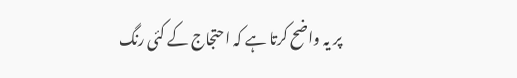پر یہ واضح کرتا ہے کہ احتجاج کے کئی رنگ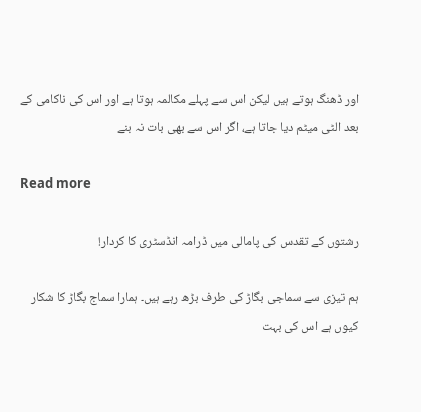اور ڈھنگ ہوتے ہیں لیکن اس سے پہلے مکالمہ ہوتا ہے اور اس کی ناکامی کے بعد الٹی میٹم دیا جاتا ہے، اگر اس سے بھی بات نہ بنے

Read more

رشتوں کے تقدس کی پامالی میں ڈرامہ انڈسٹری کا کردار!

ہم تیزی سے سماجی بگاڑ کی طرف بڑھ رہے ہیں۔ ہمارا سماج بگاڑ کا شکار کیوں ہے اس کی بہت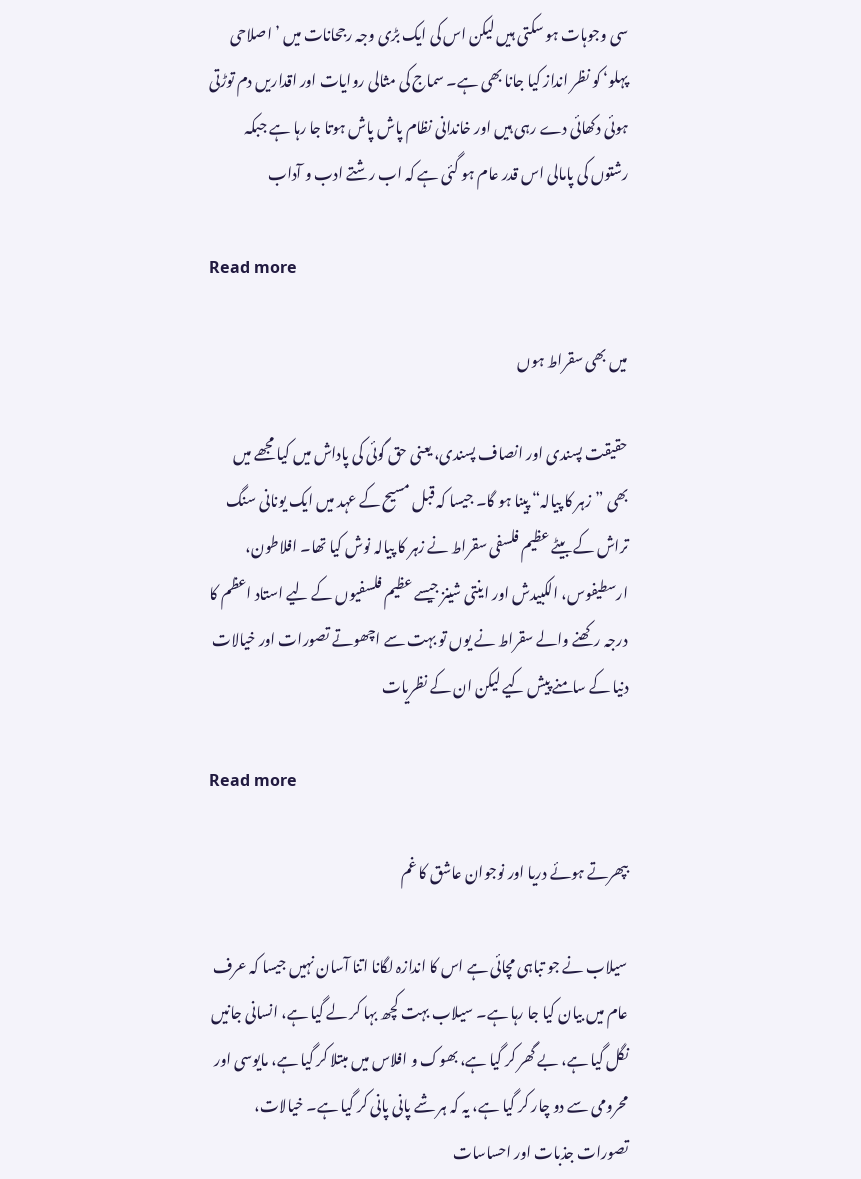سی وجوہات ہو سکتی ہیں لیکن اس کی ایک بڑی وجہ رجحانات میں ’اصلاحی پہلو‘ کو نظر انداز کیا جانا بھی ہے۔ سماج کی مثالی روایات اور اقداریں دم توڑتی ہوئی دکھائی دے رہی ہیں اور خاندانی نظام پاش پاش ہوتا جا رہا ہے جبکہ رشتوں کی پامالی اس قدر عام ہو گئی ہے کہ اب رشتے ادب و آداب

Read more

میں بھی سقراط ہوں

حقیقت پسندی اور انصاف پسندی، یعنی حق گوئی کی پاداش میں کیا مجھے میں بھی ”زہر کا پیالہ“ پینا ہو گا۔ جیسا کہ قبل مسیح کے عہد میں ایک یونانی سنگ تراش کے بیٹے عظیم فلسفی سقراط نے زہر کا پیالہ نوش کیا تھا۔ افلاطون، ارسطیفوس، الکبیدش اور اینتی شینز جیسے عظیم فلسفیوں کے لیے استاد اعظم کا درجہ رکھنے والے سقراط نے یوں تو بہت سے اچھوتے تصورات اور خیالات دنیا کے سامنے پیش کیے لیکن ان کے نظریات

Read more

بپھرتے ہوئے دریا اور نوجوان عاشق کا غم

سیلاب نے جو تباہی مچائی ہے اس کا اندازہ لگانا اتنا آسان نہیں جیسا کہ عرف عام میں بیان کیا جا رہا ہے۔ سیلاب بہت کچھ بہا کر لے گیا ہے، انسانی جانیں نگل گیا ہے، بے گھر کر گیا ہے، بھوک و افلاس میں مبتلا کر گیا ہے، مایوسی اور محرومی سے دو چار کر گیا ہے، یہ کہ ہر شے پانی پانی کر گیا ہے۔ خیالات، تصورات جذبات اور احساسات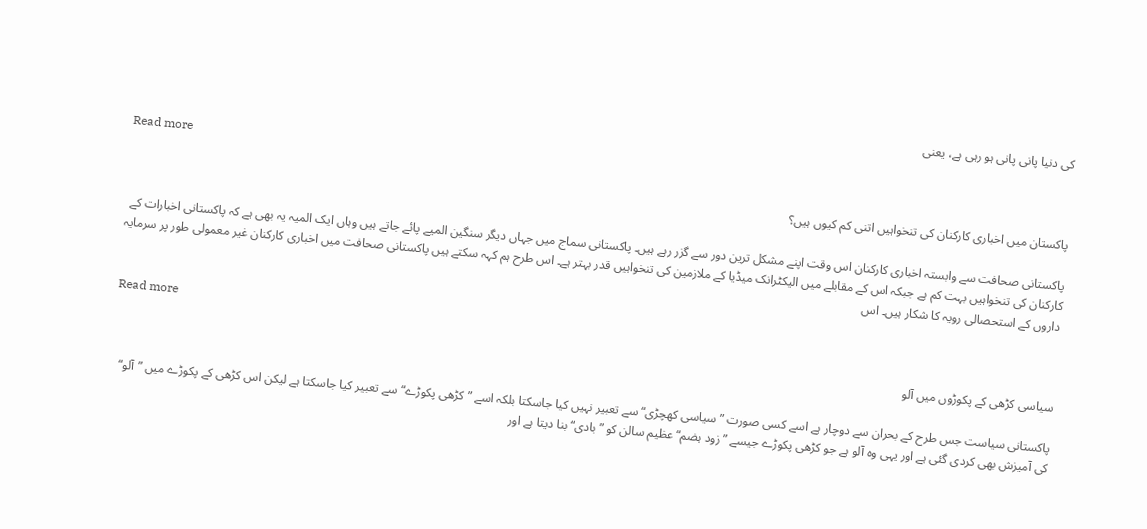کی دنیا پانی پانی ہو رہی ہے، یعنی

Read more

پاکستان میں اخباری کارکنان کی تنخواہیں اتنی کم کیوں ہیں؟

پاکستانی صحافت سے وابستہ اخباری کارکنان اس وقت اپنے مشکل ترین دور سے گزر رہے ہیں۔ پاکستانی سماج میں جہاں دیگر سنگین المیے پائے جاتے ہیں وہاں ایک المیہ یہ بھی ہے کہ پاکستانی اخبارات کے کارکنان کی تنخواہیں بہت کم ہے جبکہ اس کے مقابلے میں الیکٹرانک میڈیا کے ملازمین کی تنخواہیں قدر بہتر ہے۔ اس طرح ہم کہہ سکتے ہیں پاکستانی صحافت میں اخباری کارکنان غیر معمولی طور پر سرمایہ داروں کے استحصالی رویہ کا شکار ہیں۔ اس

Read more

سیاسی کڑھی کے پکوڑوں میں آلو

پاکستانی سیاست جس طرح کے بحران سے دوچار ہے اسے کسی صورت ”سیاسی کھچڑی“ سے تعبیر نہیں کیا جاسکتا بلکہ اسے ”کڑھی پکوڑے“ سے تعبیر کیا جاسکتا ہے لیکن اس کڑھی کے پکوڑے میں ”آلو“ کی آمیزش بھی کردی گئی ہے اور یہی وہ آلو ہے جو کڑھی پکوڑے جیسے ”زود ہضم“ عظیم سالن کو ”بادی“ بنا دیتا ہے اور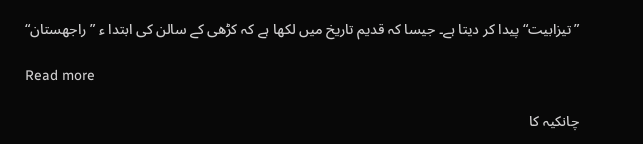”تیزابیت“ پیدا کر دیتا ہے۔ جیسا کہ قدیم تاریخ میں لکھا ہے کہ کڑھی کے سالن کی ابتدا ء ”راجھستان“

Read more

چانکیہ کا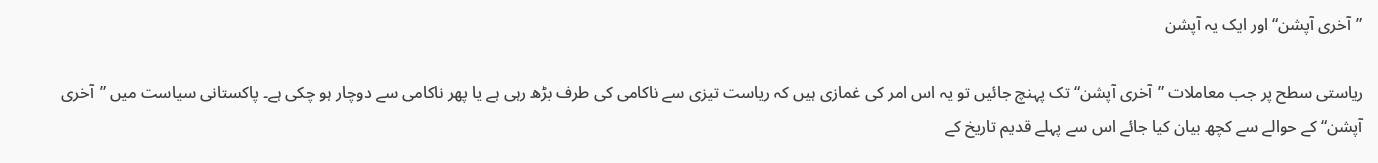”آخری آپشن“ اور ایک یہ آپشن

ریاستی سطح پر جب معاملات ”آخری آپشن“ تک پہنچ جائیں تو یہ اس امر کی غمازی ہیں کہ ریاست تیزی سے ناکامی کی طرف بڑھ رہی ہے یا پھر ناکامی سے دوچار ہو چکی ہے۔ پاکستانی سیاست میں ”آخری آپشن“ کے حوالے سے کچھ بیان کیا جائے اس سے پہلے قدیم تاریخ کے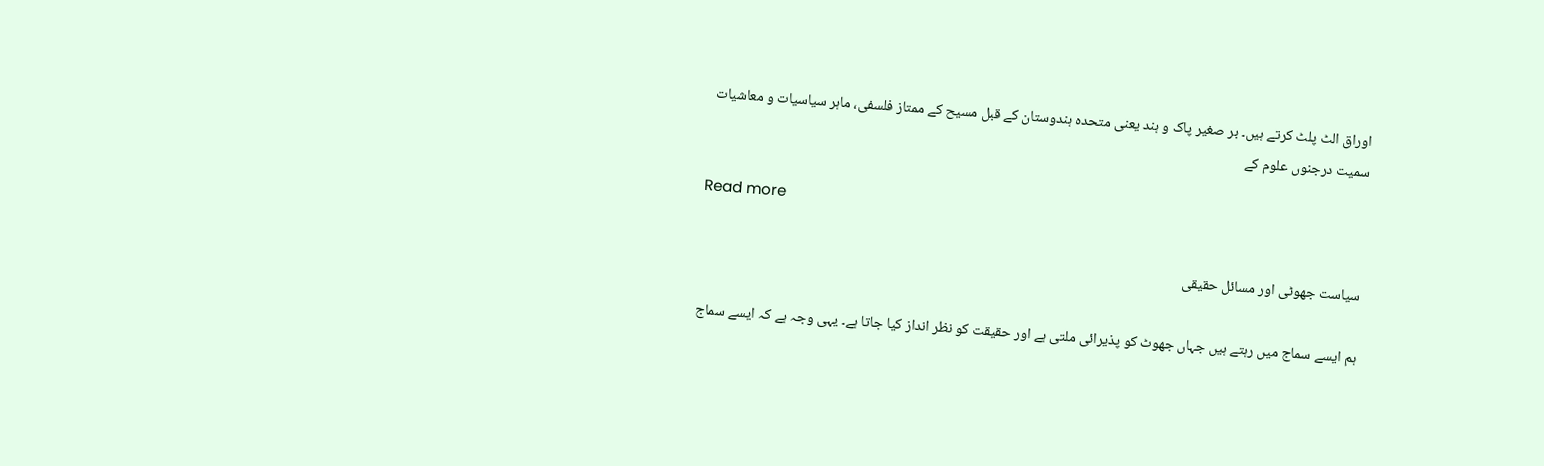اوراق الٹ پلٹ کرتے ہیں۔ بر صغیر پاک و ہند یعنی متحدہ ہندوستان کے قبل مسیح کے ممتاز فلسفی، ماہر سیاسیات و معاشیات سمیت درجنوں علوم کے

Read more

سیاست جھوٹی اور مسائل حقیقی

ہم ایسے سماج میں رہتے ہیں جہاں جھوٹ کو پذیرائی ملتی ہے اور حقیقت کو نظر انداز کیا جاتا ہے۔ یہی وجہ ہے کہ ایسے سماج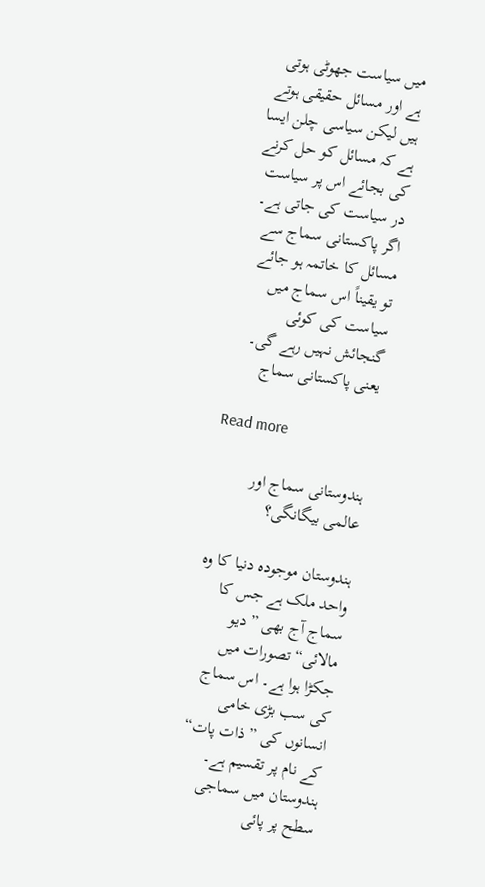میں سیاست جھوٹی ہوتی ہے اور مسائل حقیقی ہوتے ہیں لیکن سیاسی چلن ایسا ہے کہ مسائل کو حل کرنے کی بجائے اس پر سیاست در سیاست کی جاتی ہے۔ اگر پاکستانی سماج سے مسائل کا خاتمہ ہو جائے تو یقیناً اس سماج میں سیاست کی کوئی گنجائش نہیں رہے گی۔ یعنی پاکستانی سماج

Read more

ہندوستانی سماج اور عالمی بیگانگی؟

ہندوستان موجودہ دنیا کا وہ واحد ملک ہے جس کا سماج آج بھی ”دیو مالائی“ تصورات میں جکڑا ہوا ہے۔ اس سماج کی سب بڑی خامی انسانوں کی ”ذات پات“ کے نام پر تقسیم ہے۔ ہندوستان میں سماجی سطح پر پائی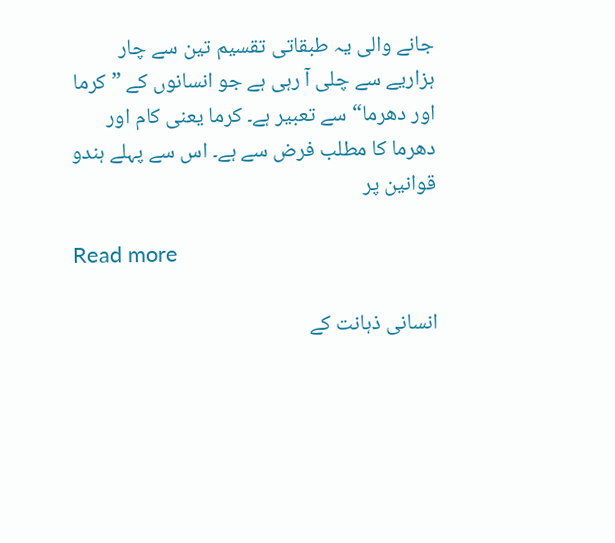جانے والی یہ طبقاتی تقسیم تین سے چار ہزاریے سے چلی آ رہی ہے جو انسانوں کے ”کرما اور دھرما“ سے تعبیر ہے۔ کرما یعنی کام اور دھرما کا مطلب فرض سے ہے۔ اس سے پہلے ہندو قوانین پر

Read more

انسانی ذہانت کے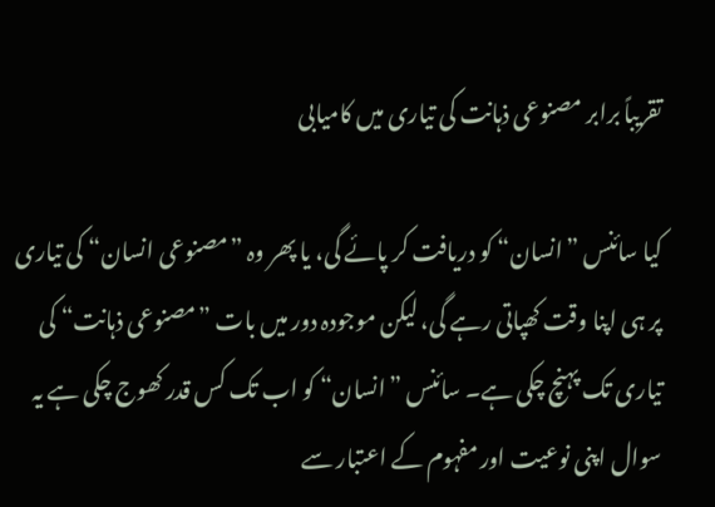تقریباً برابر مصنوعی ذہانت کی تیاری میں کامیابی

کیا سائنس ”انسان“ کو دریافت کر پائے گی، یا پھر وہ ”مصنوعی انسان“ کی تیاری پر ہی اپنا وقت کھپاتی رہے گی، لیکن موجودہ دور میں بات ”مصنوعی ذہانت“ کی تیاری تک پہنچ چکی ہے۔ سائنس ”انسان“ کو اب تک کس قدر کھوج چکی ہے یہ سوال اپنی نوعیت اور مفہوم کے اعتبار سے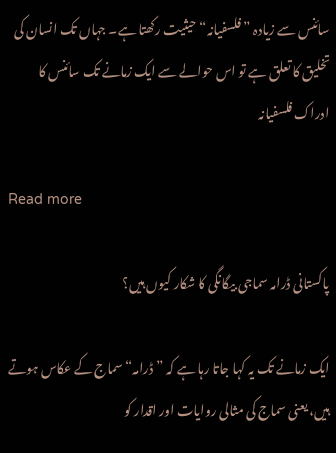سائنس سے زیادہ ”فلسفیانہ“ حیثیت رکھتا ہے۔ جہاں تک انسان کی تخلیق کا تعلق ہے تو اس حوالے سے ایک زمانے تک سائنس کا ادراک فلسفیانہ

Read more

پاکستانی ڈرامہ سماجی بیگانگی کا شکار کیوں ہیں؟

ایک زمانے تک یہ کہا جاتا رہا ہے کہ ”ڈرامہ“ سماج کے عکاس ہوتے ہیں، یعنی سماج کی مثالی روایات اور اقدار کو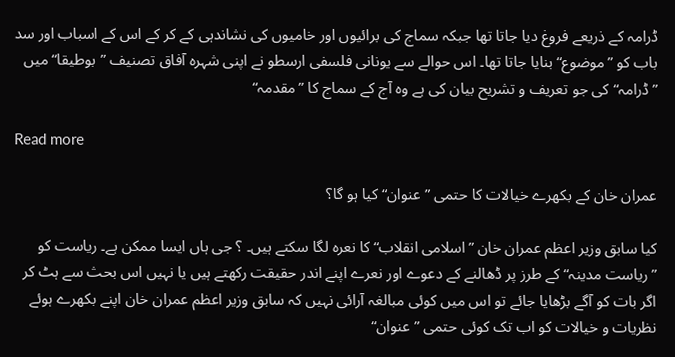ڈرامہ کے ذریعے فروغ دیا جاتا تھا جبکہ سماج کی برائیوں اور خامیوں کی نشاندہی کے کر کے اس کے اسباب اور سد باب کو ”موضوع“ بنایا جاتا تھا۔ اس حوالے سے یونانی فلسفی ارسطو نے اپنی شہرہ آفاق تصنیف ”بوطیقا“ میں ”ڈرامہ“ کی جو تعریف و تشریح بیان کی ہے وہ آج کے سماج کا ”مقدمہ“

Read more

عمران خان کے بکھرے خیالات کا حتمی ”عنوان“ کیا ہو گا؟

کیا سابق وزیر اعظم عمران خان ”اسلامی انقلاب“ کا نعرہ لگا سکتے ہیں۔ ؟ جی ہاں ایسا ممکن ہے۔ ریاست کو ”ریاست مدینہ“ کے طرز پر ڈھالنے کے دعوے اور نعرے اپنے اندر حقیقت رکھتے ہیں یا نہیں اس بحث سے ہٹ کر اگر بات کو آگے بڑھایا جائے تو اس میں کوئی مبالغہ آرائی نہیں کہ سابق وزیر اعظم عمران خان اپنے بکھرے ہوئے نظریات و خیالات کو اب تک کوئی حتمی ”عنوان“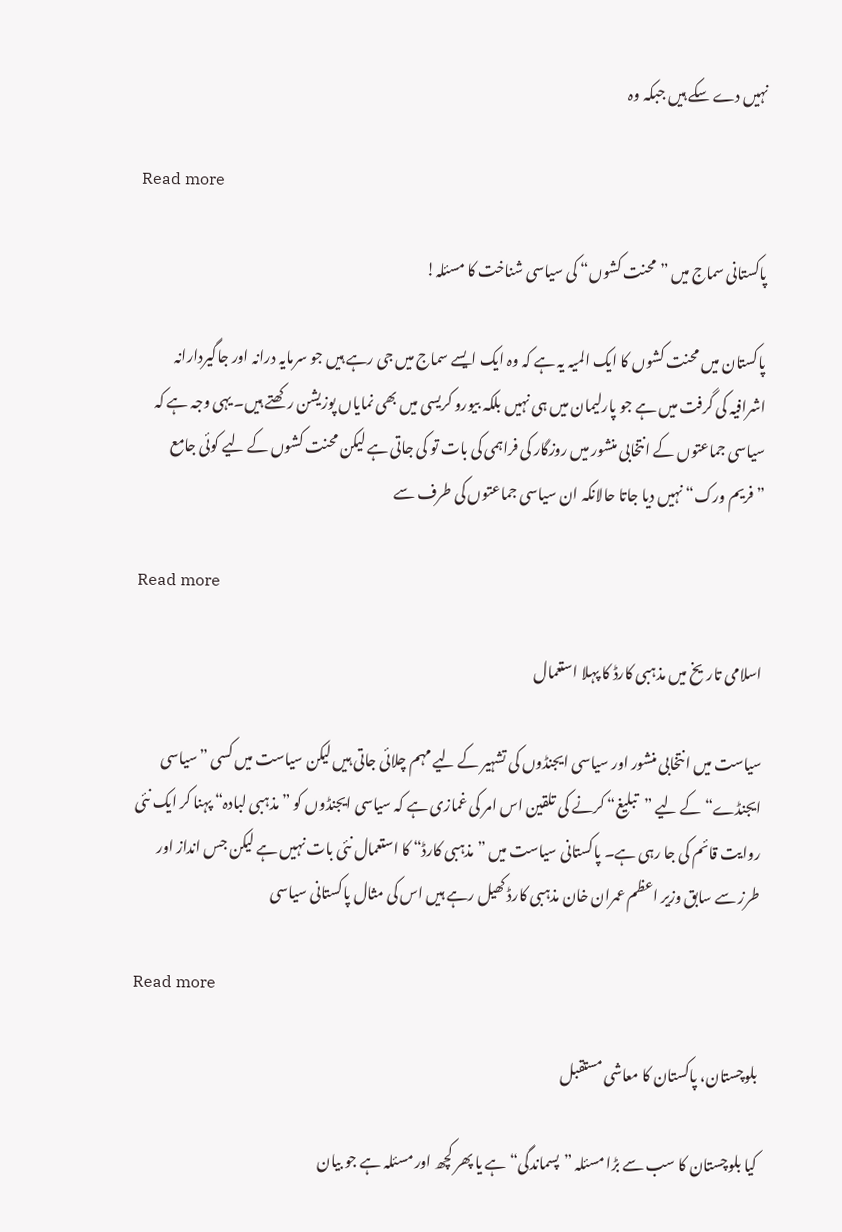نہیں دے سکے ہیں جبکہ وہ

Read more

پاکستانی سماج میں ”محنت کشوں“ کی سیاسی شناخت کا مسئلہ!

پاکستان میں محنت کشوں کا ایک المیہ یہ ہے کہ وہ ایک ایسے سماج میں جی رہے ہیں جو سرمایہ درانہ اور جاگیردارانہ اشرافیہ کی گرفت میں ہے جو پارلیمان میں ہی نہیں بلکہ بیورو کریسی میں بھی نمایاں پوزیشن رکھتے ہیں۔ یہی وجہ ہے کہ سیاسی جماعتوں کے انتخابی منشور میں روزگار کی فراہمی کی بات تو کی جاتی ہے لیکن محنت کشوں کے لیے کوئی جامع ”فریم ورک“ نہیں دیا جاتا حالانکہ ان سیاسی جماعتوں کی طرف سے

Read more

اسلامی تاریخ میں مذہبی کارڈ کا پہلا استعمال

سیاست میں انتخابی منشور اور سیاسی ایجنڈوں کی تشہیر کے لیے مہم چلائی جاتی ہیں لیکن سیاست میں کسی ”سیاسی ایجنڈے“ کے لیے ”تبلیغ“ کرنے کی تلقین اس امر کی غمازی ہے کہ سیاسی ایجنڈوں کو ”مذہبی لبادہ“ پہنا کر ایک نئی روایت قائم کی جا رہی ہے۔ پاکستانی سیاست میں ”مذہبی کارڈ“ کا استعمال نئی بات نہیں ہے لیکن جس انداز اور طرز سے سابق وزیر اعظم عمران خان مذہبی کارڈ کھیل رہے ہیں اس کی مثال پاکستانی سیاسی

Read more

بلوچستان، پاکستان کا معاشی مستقبل

کیا بلوچستان کا سب سے بڑا مسئلہ ”پسماندگی“ ہے یا پھر کچھ اور مسئلہ ہے جو بیان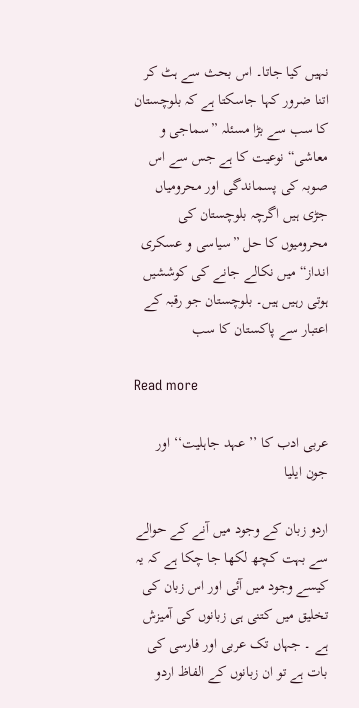نہیں کیا جاتا۔ اس بحث سے ہٹ کر اتنا ضرور کہا جاسکتا ہے کہ بلوچستان کا سب سے بڑا مسئلہ ”سماجی و معاشی“ نوعیت کا ہے جس سے اس صوبہ کی پسماندگی اور محرومیاں جڑی ہیں اگرچہ بلوچستان کی محرومیوں کا حل ”سیاسی و عسکری انداز“ میں نکالے جانے کی کوششیں ہوتی رہیں ہیں۔ بلوچستان جو رقبہ کے اعتبار سے پاکستان کا سب

Read more

عربی ادب کا ’’ عہد جاہلیت‘‘ اور جون ایلیا

اردو زبان کے وجود میں آنے کے حوالے سے بہت کچھ لکھا جا چکا ہے کہ یہ کیسے وجود میں آئی اور اس زبان کی تخلیق میں کتنی ہی زبانوں کی آمیزش ہے ۔ جہاں تک عربی اور فارسی کی بات ہے تو ان زبانوں کے الفاظ اردو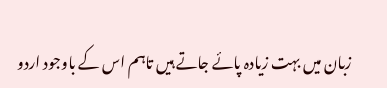زبان میں بہت زیادہ پائے جاتے ہیں تاہم اس کے باوجود اردو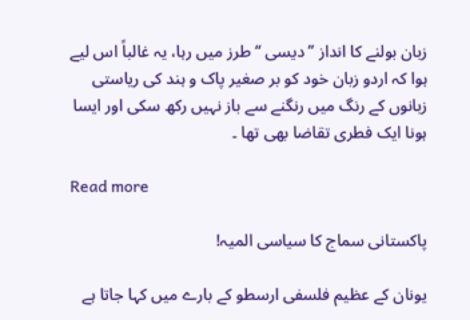زبان بولنے کا انداز ’’دیسی ‘‘ طرز میں رہا، یہ غالباً اس لیے ہوا کہ اردو زبان خود کو بر صغیر پاک و ہند کی ریاستی زبانوں کے رنگ میں رنگنے سے باز نہیں رکھ سکی اور ایسا ہونا ایک فطری تقاضا بھی تھا ۔

Read more

پاکستانی سماج کا سیاسی المیہ!

یونان کے عظیم فلسفی ارسطو کے بارے میں کہا جاتا ہے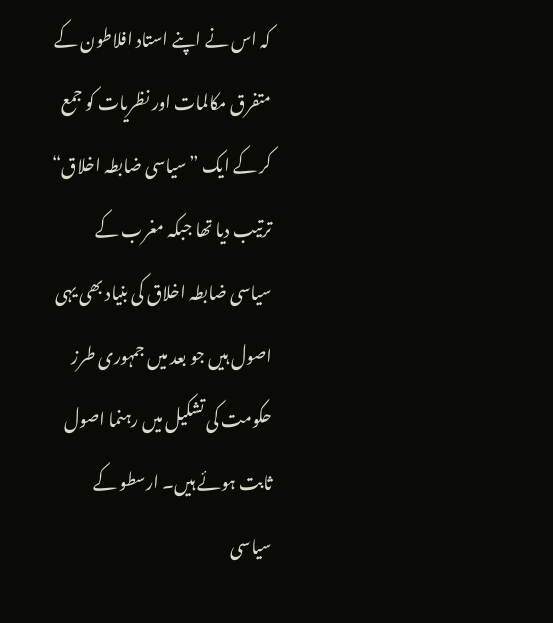کہ اس نے اپنے استاد افلاطون کے متفرق مکالمات اور نظریات کو جمع کر کے ایک ”سیاسی ضابطہ اخلاق“ ترتیب دیا تھا جبکہ مغرب کے سیاسی ضابطہ اخلاق کی بنیاد بھی یہی اصول ہیں جو بعد میں جمہوری طرز حکومت کی تشکیل میں رہنما اصول ثابت ہوئے ہیں۔ ارسطو کے سیاسی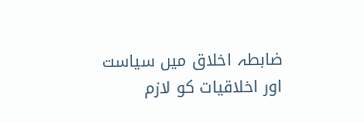ضابطہ اخلاق میں سیاست اور اخلاقیات کو لازم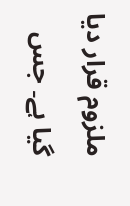ملزوم قرار دیا گیا ہے۔ جس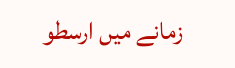زمانے میں ارسطو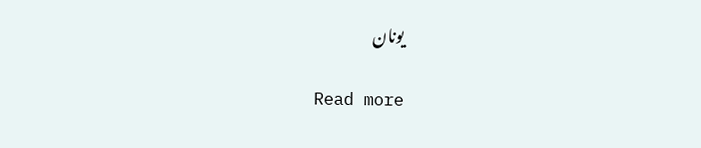یونان

Read more